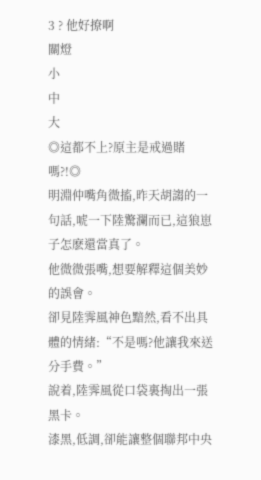3 ? 他好撩啊
關燈
小
中
大
◎這都不上?原主是戒過賭嗎?!◎
明淵仲嘴角微搐,昨天胡謅的一句話,唬一下陸驚瀾而已,這狼崽子怎麽還當真了。
他微微張嘴,想要解釋這個美妙的誤會。
卻見陸霁風神色黯然,看不出具體的情緒:“不是嗎?他讓我來送分手費。”
說着,陸霁風從口袋裏掏出一張黑卡。
漆黑,低調,卻能讓整個聯邦中央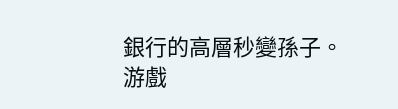銀行的高層秒變孫子。
游戲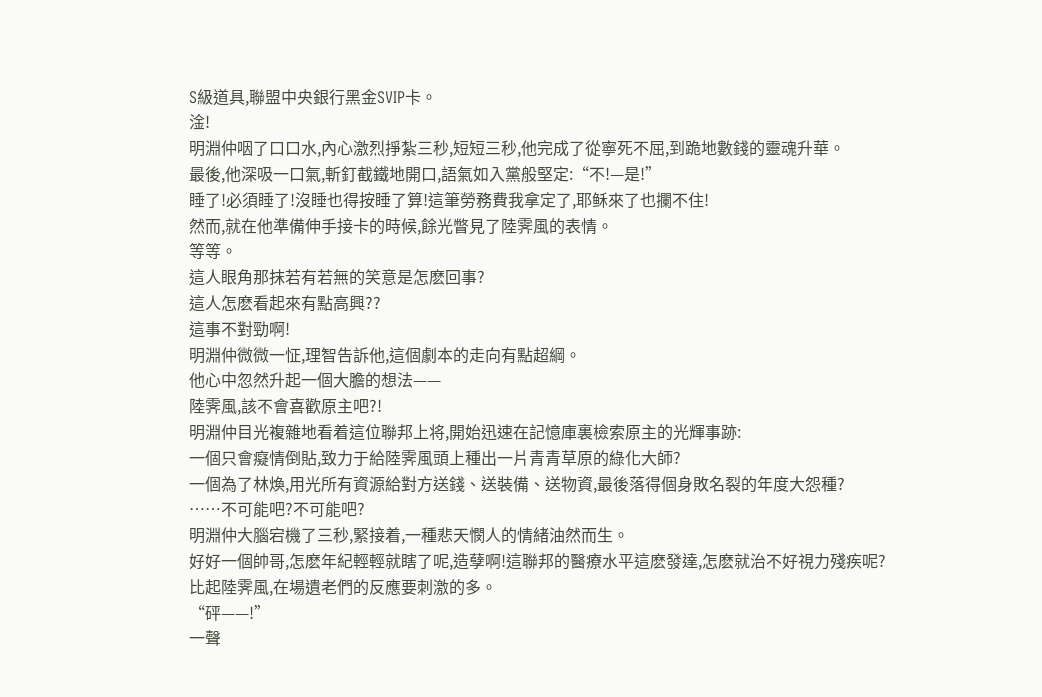S級道具,聯盟中央銀行黑金SVIP卡。
淦!
明淵仲咽了口口水,內心激烈掙紮三秒,短短三秒,他完成了從寧死不屈,到跪地數錢的靈魂升華。
最後,他深吸一口氣,斬釘截鐵地開口,語氣如入黨般堅定:“不!—是!”
睡了!必須睡了!沒睡也得按睡了算!這筆勞務費我拿定了,耶稣來了也攔不住!
然而,就在他準備伸手接卡的時候,餘光瞥見了陸霁風的表情。
等等。
這人眼角那抹若有若無的笑意是怎麽回事?
這人怎麽看起來有點高興??
這事不對勁啊!
明淵仲微微一怔,理智告訴他,這個劇本的走向有點超綱。
他心中忽然升起一個大膽的想法——
陸霁風,該不會喜歡原主吧?!
明淵仲目光複雜地看着這位聯邦上将,開始迅速在記憶庫裏檢索原主的光輝事跡:
一個只會癡情倒貼,致力于給陸霁風頭上種出一片青青草原的綠化大師?
一個為了林煥,用光所有資源給對方送錢、送裝備、送物資,最後落得個身敗名裂的年度大怨種?
……不可能吧?不可能吧?
明淵仲大腦宕機了三秒,緊接着,一種悲天憫人的情緒油然而生。
好好一個帥哥,怎麽年紀輕輕就瞎了呢,造孽啊!這聯邦的醫療水平這麽發達,怎麽就治不好視力殘疾呢?
比起陸霁風,在場遺老們的反應要刺激的多。
“砰——!”
一聲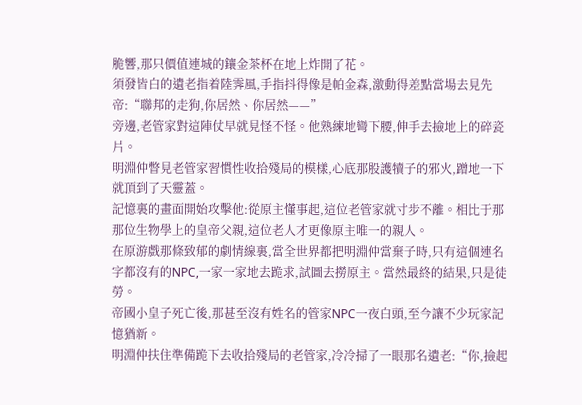脆響,那只價值連城的鑲金茶杯在地上炸開了花。
須發皆白的遺老指着陸霁風,手指抖得像是帕金森,激動得差點當場去見先帝:“聯邦的走狗,你居然、你居然——”
旁邊,老管家對這陣仗早就見怪不怪。他熟練地彎下腰,伸手去撿地上的碎瓷片。
明淵仲瞥見老管家習慣性收拾殘局的模樣,心底那股護犢子的邪火,蹭地一下就頂到了天靈蓋。
記憶裏的畫面開始攻擊他:從原主懂事起,這位老管家就寸步不離。相比于那那位生物學上的皇帝父親,這位老人才更像原主唯一的親人。
在原游戲那條致郁的劇情線裏,當全世界都把明淵仲當棄子時,只有這個連名字都沒有的NPC,一家一家地去跪求,試圖去撈原主。當然最終的結果,只是徒勞。
帝國小皇子死亡後,那甚至沒有姓名的管家NPC一夜白頭,至今讓不少玩家記憶猶新。
明淵仲扶住準備跪下去收拾殘局的老管家,冷冷掃了一眼那名遺老:“你,撿起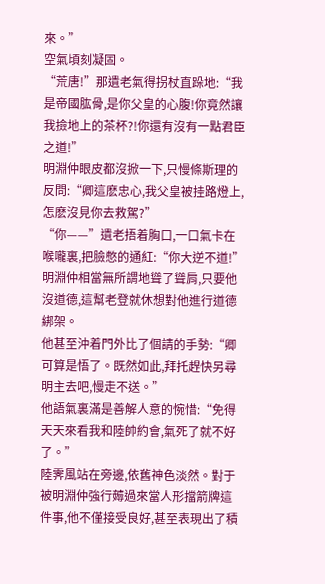來。”
空氣頃刻凝固。
“荒唐!”那遺老氣得拐杖直跺地:“我是帝國肱骨,是你父皇的心腹!你竟然讓我撿地上的茶杯?!你還有沒有一點君臣之道!”
明淵仲眼皮都沒掀一下,只慢條斯理的反問:“卿這麽忠心,我父皇被挂路燈上,怎麽沒見你去救駕?”
“你——”遺老捂着胸口,一口氣卡在喉嚨裏,把臉憋的通紅:“你大逆不道!”
明淵仲相當無所謂地聳了聳肩,只要他沒道德,這幫老登就休想對他進行道德綁架。
他甚至沖着門外比了個請的手勢:“卿可算是悟了。既然如此,拜托趕快另尋明主去吧,慢走不送。”
他語氣裏滿是善解人意的惋惜:“免得天天來看我和陸帥約會,氣死了就不好了。”
陸霁風站在旁邊,依舊神色淡然。對于被明淵仲強行薅過來當人形擋箭牌這件事,他不僅接受良好,甚至表現出了積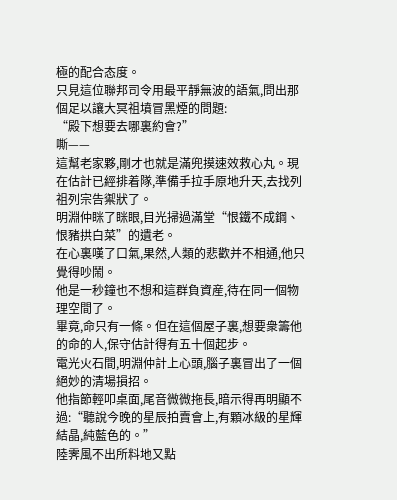極的配合态度。
只見這位聯邦司令用最平靜無波的語氣,問出那個足以讓大冥祖墳冒黑煙的問題:
“殿下想要去哪裏約會?”
嘶——
這幫老家夥,剛才也就是滿兜摸速效救心丸。現在估計已經排着隊,準備手拉手原地升天,去找列祖列宗告禦狀了。
明淵仲眯了眯眼,目光掃過滿堂“恨鐵不成鋼、恨豬拱白菜”的遺老。
在心裏嘆了口氣,果然,人類的悲歡并不相通,他只覺得吵鬧。
他是一秒鐘也不想和這群負資産,待在同一個物理空間了。
畢竟,命只有一條。但在這個屋子裏,想要衆籌他的命的人,保守估計得有五十個起步。
電光火石間,明淵仲計上心頭,腦子裏冒出了一個絕妙的清場損招。
他指節輕叩桌面,尾音微微拖長,暗示得再明顯不過:“聽說今晚的星辰拍賣會上,有顆冰級的星輝結晶,純藍色的。”
陸霁風不出所料地又點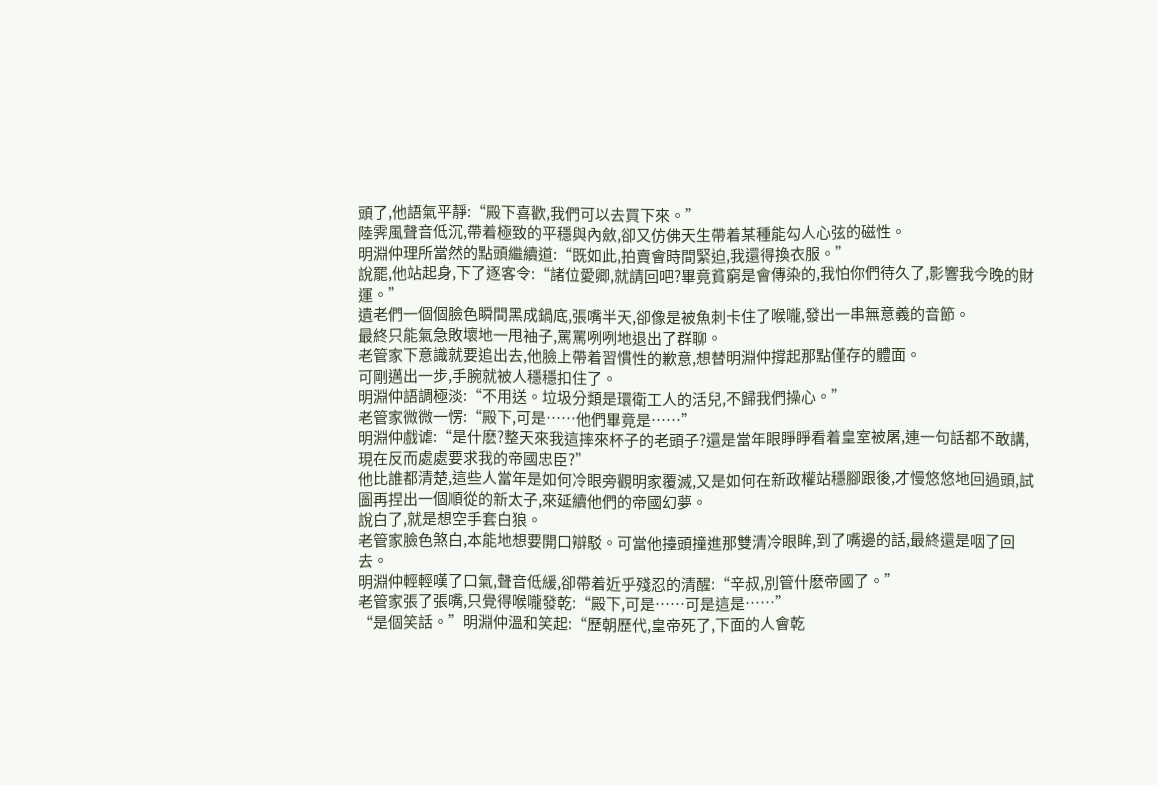頭了,他語氣平靜:“殿下喜歡,我們可以去買下來。”
陸霁風聲音低沉,帶着極致的平穩與內斂,卻又仿佛天生帶着某種能勾人心弦的磁性。
明淵仲理所當然的點頭繼續道:“既如此,拍賣會時間緊迫,我還得換衣服。”
說罷,他站起身,下了逐客令:“諸位愛卿,就請回吧?畢竟貧窮是會傳染的,我怕你們待久了,影響我今晚的財運。”
遺老們一個個臉色瞬間黑成鍋底,張嘴半天,卻像是被魚刺卡住了喉嚨,發出一串無意義的音節。
最終只能氣急敗壞地一甩袖子,罵罵咧咧地退出了群聊。
老管家下意識就要追出去,他臉上帶着習慣性的歉意,想替明淵仲撐起那點僅存的體面。
可剛邁出一步,手腕就被人穩穩扣住了。
明淵仲語調極淡:“不用送。垃圾分類是環衛工人的活兒,不歸我們操心。”
老管家微微一愣:“殿下,可是……他們畢竟是……”
明淵仲戲谑:“是什麽?整天來我這摔來杯子的老頭子?還是當年眼睜睜看着皇室被屠,連一句話都不敢講,現在反而處處要求我的帝國忠臣?”
他比誰都清楚,這些人當年是如何冷眼旁觀明家覆滅,又是如何在新政權站穩腳跟後,才慢悠悠地回過頭,試圖再捏出一個順從的新太子,來延續他們的帝國幻夢。
說白了,就是想空手套白狼。
老管家臉色煞白,本能地想要開口辯駁。可當他擡頭撞進那雙清冷眼眸,到了嘴邊的話,最終還是咽了回去。
明淵仲輕輕嘆了口氣,聲音低緩,卻帶着近乎殘忍的清醒:“辛叔,別管什麽帝國了。”
老管家張了張嘴,只覺得喉嚨發乾:“殿下,可是……可是這是……”
“是個笑話。”明淵仲溫和笑起:“歷朝歷代,皇帝死了,下面的人會乾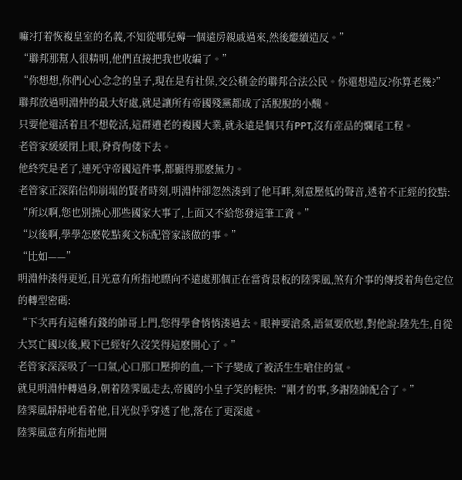嘛?打着恢複皇室的名義,不知從哪兒薅一個遠房親戚過來,然後繼續造反。”
“聯邦那幫人很精明,他們直接把我也收編了。”
“你想想,你們心心念念的皇子,現在是有社保,交公積金的聯邦合法公民。你還想造反?你算老幾?”
聯邦放過明淵仲的最大好處,就是讓所有帝國殘黨都成了活脫脫的小醜。
只要他還活着且不想乾活,這群遺老的複國大業,就永遠是個只有PPT,沒有産品的爛尾工程。
老管家緩緩閉上眼,脊背佝偻下去。
他終究是老了,連死守帝國這件事,都顯得那麽無力。
老管家正深陷信仰崩塌的賢者時刻,明淵仲卻忽然湊到了他耳畔,刻意壓低的聲音,透着不正經的狡黠:
“所以啊,您也別操心那些國家大事了,上面又不給您發這筆工資。”
“以後啊,學學怎麽乾點爽文标配管家該做的事。”
“比如——”
明淵仲湊得更近,目光意有所指地瞟向不遠處那個正在當背景板的陸霁風,煞有介事的傳授着角色定位的轉型密碼:
“下次再有這種有錢的帥哥上門,您得學會悄悄湊過去。眼神要滄桑,語氣要欣慰,對他說:陸先生,自從大冥亡國以後,殿下已經好久沒笑得這麽開心了。”
老管家深深吸了一口氣,心口那口壓抑的血,一下子變成了被活生生嗆住的氣。
就見明淵仲轉過身,朝着陸霁風走去,帝國的小皇子笑的輕快:“剛才的事,多謝陸帥配合了。”
陸霁風靜靜地看着他,目光似乎穿透了他,落在了更深處。
陸霁風意有所指地開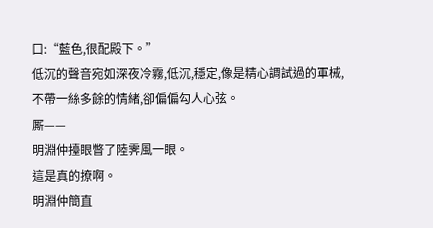口:“藍色,很配殿下。”
低沉的聲音宛如深夜冷霧,低沉,穩定,像是精心調試過的軍械,不帶一絲多餘的情緒,卻偏偏勾人心弦。
厮——
明淵仲擡眼瞥了陸霁風一眼。
這是真的撩啊。
明淵仲簡直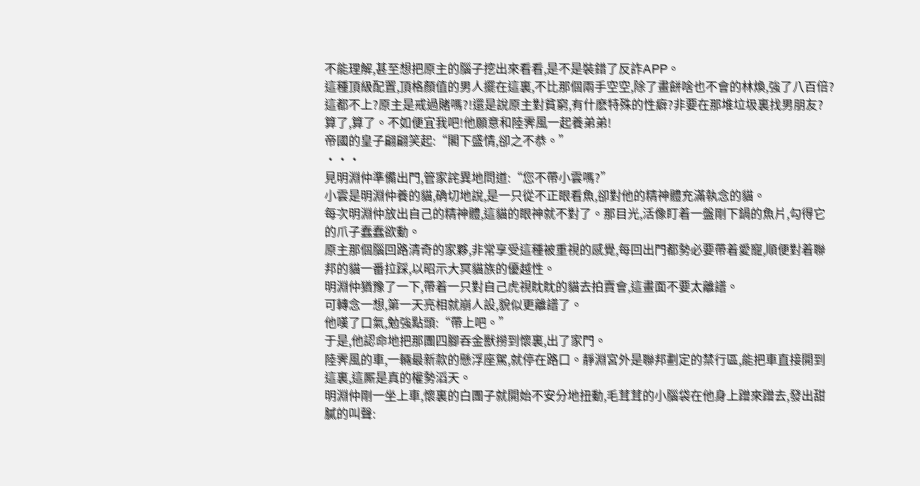不能理解,甚至想把原主的腦子挖出來看看,是不是裝錯了反詐APP。
這種頂級配置,頂格顏值的男人擺在這裏,不比那個兩手空空,除了畫餅啥也不會的林煥,強了八百倍?
這都不上?原主是戒過賭嗎?!還是說原主對貧窮,有什麽特殊的性癖?非要在那堆垃圾裏找男朋友?
算了,算了。不如便宜我吧!他願意和陸霁風一起養弟弟!
帝國的皇子翩翩笑起:“閣下盛情,卻之不恭。”
···
見明淵仲準備出門,管家詫異地問道:“您不帶小雲嗎?”
小雲是明淵仲養的貓,确切地說,是一只從不正眼看魚,卻對他的精神體充滿執念的貓。
每次明淵仲放出自己的精神體,這貓的眼神就不對了。那目光,活像盯着一盤剛下鍋的魚片,勾得它的爪子蠢蠢欲動。
原主那個腦回路清奇的家夥,非常享受這種被重視的感覺,每回出門都勢必要帶着愛寵,順便對着聯邦的貓一番拉踩,以昭示大冥貓族的優越性。
明淵仲猶豫了一下,帶着一只對自己虎視眈眈的貓去拍賣會,這畫面不要太離譜。
可轉念一想,第一天亮相就崩人設,貌似更離譜了。
他嘆了口氣,勉強點頭:“帶上吧。”
于是,他認命地把那團四腳吞金獸撈到懷裏,出了家門。
陸霁風的車,一輛最新款的懸浮座駕,就停在路口。靜淵宮外是聯邦劃定的禁行區,能把車直接開到這裏,這厮是真的權勢滔天。
明淵仲剛一坐上車,懷裏的白團子就開始不安分地扭動,毛茸茸的小腦袋在他身上蹭來蹭去,發出甜膩的叫聲: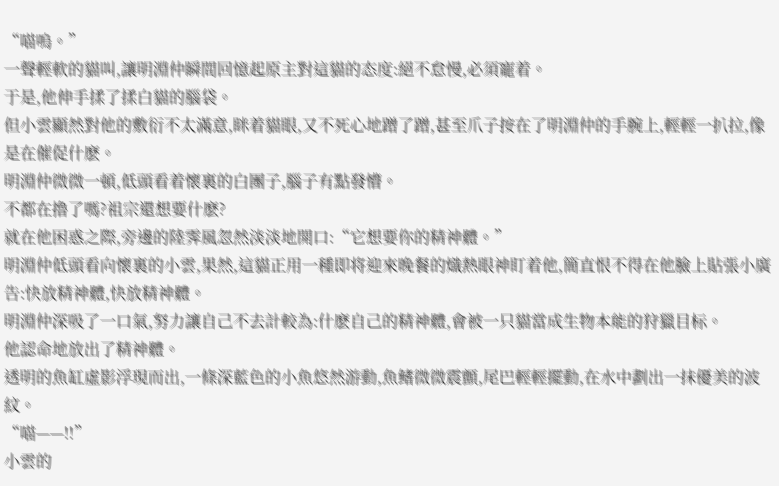“喵嗚。”
一聲輕軟的貓叫,讓明淵仲瞬間回憶起原主對這貓的态度:絕不怠慢,必須寵着。
于是,他伸手揉了揉白貓的腦袋。
但小雲顯然對他的敷衍不太滿意,眯着貓眼,又不死心地蹭了蹭,甚至爪子按在了明淵仲的手腕上,輕輕一扒拉,像是在催促什麽。
明淵仲微微一頓,低頭看着懷裏的白團子,腦子有點發懵。
不都在撸了嗎?祖宗還想要什麽?
就在他困惑之際,旁邊的陸霁風忽然淡淡地開口:“它想要你的精神體。”
明淵仲低頭看向懷裏的小雲,果然,這貓正用一種即将迎來晚餐的熾熱眼神盯着他,簡直恨不得在他臉上貼張小廣告:快放精神體,快放精神體。
明淵仲深吸了一口氣,努力讓自己不去計較為:什麽自己的精神體,會被一只貓當成生物本能的狩獵目标。
他認命地放出了精神體。
透明的魚缸虛影浮現而出,一條深藍色的小魚悠然游動,魚鳍微微震顫,尾巴輕輕擺動,在水中劃出一抹優美的波紋。
“喵——!!”
小雲的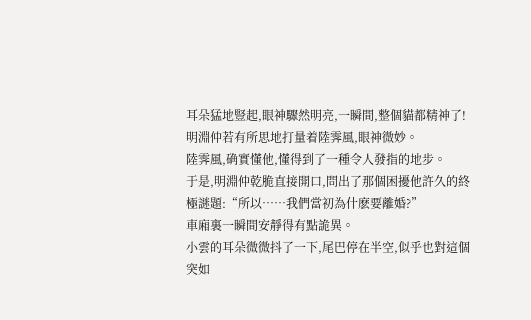耳朵猛地豎起,眼神驟然明亮,一瞬間,整個貓都精神了!
明淵仲若有所思地打量着陸霁風,眼神微妙。
陸霁風,确實懂他,懂得到了一種令人發指的地步。
于是,明淵仲乾脆直接開口,問出了那個困擾他許久的終極謎題:“所以……我們當初為什麽要離婚?”
車廂裏一瞬間安靜得有點詭異。
小雲的耳朵微微抖了一下,尾巴停在半空,似乎也對這個突如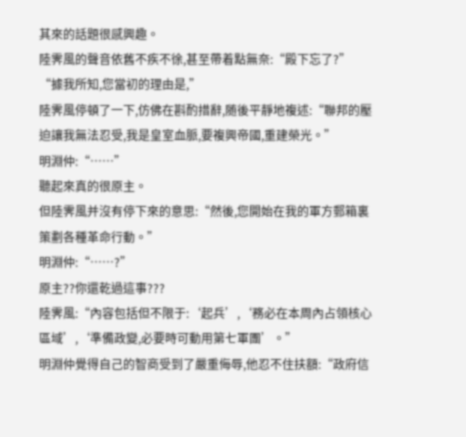其來的話題很感興趣。
陸霁風的聲音依舊不疾不徐,甚至帶着點無奈:“殿下忘了?”
“據我所知,您當初的理由是,”
陸霁風停頓了一下,仿佛在斟酌措辭,随後平靜地複述:“聯邦的壓迫讓我無法忍受,我是皇室血脈,要複興帝國,重建榮光。”
明淵仲:“……”
聽起來真的很原主。
但陸霁風并沒有停下來的意思:“然後,您開始在我的軍方郵箱裏策劃各種革命行動。”
明淵仲:“……?”
原主??你還乾過這事???
陸霁風:“內容包括但不限于:‘起兵’,‘務必在本周內占領核心區域’,‘準備政變,必要時可動用第七軍團’。”
明淵仲覺得自己的智商受到了嚴重侮辱,他忍不住扶額:“政府信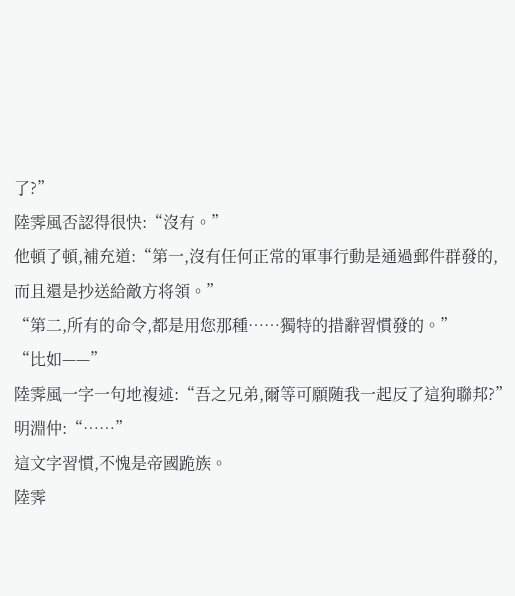了?”
陸霁風否認得很快:“沒有。”
他頓了頓,補充道:“第一,沒有任何正常的軍事行動是通過郵件群發的,而且還是抄送給敵方将領。”
“第二,所有的命令,都是用您那種……獨特的措辭習慣發的。”
“比如——”
陸霁風一字一句地複述:“吾之兄弟,爾等可願随我一起反了這狗聯邦?”
明淵仲:“……”
這文字習慣,不愧是帝國跪族。
陸霁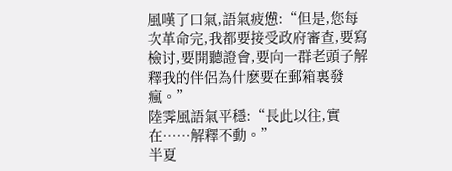風嘆了口氣,語氣疲憊:“但是,您每次革命完,我都要接受政府審查,要寫檢讨,要開聽證會,要向一群老頭子解釋我的伴侶為什麽要在郵箱裏發瘋。”
陸霁風語氣平穩:“長此以往,實在……解釋不動。”
半夏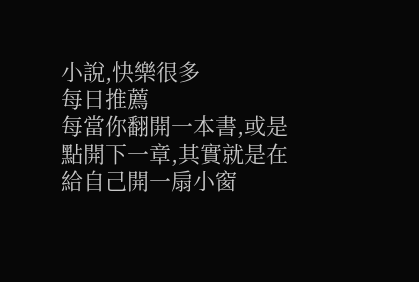小說,快樂很多
每日推薦
每當你翻開一本書,或是點開下一章,其實就是在給自己開一扇小窗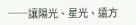──讓陽光、星光、遠方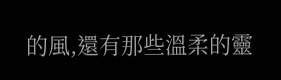的風,還有那些溫柔的靈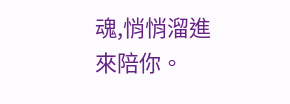魂,悄悄溜進來陪你。